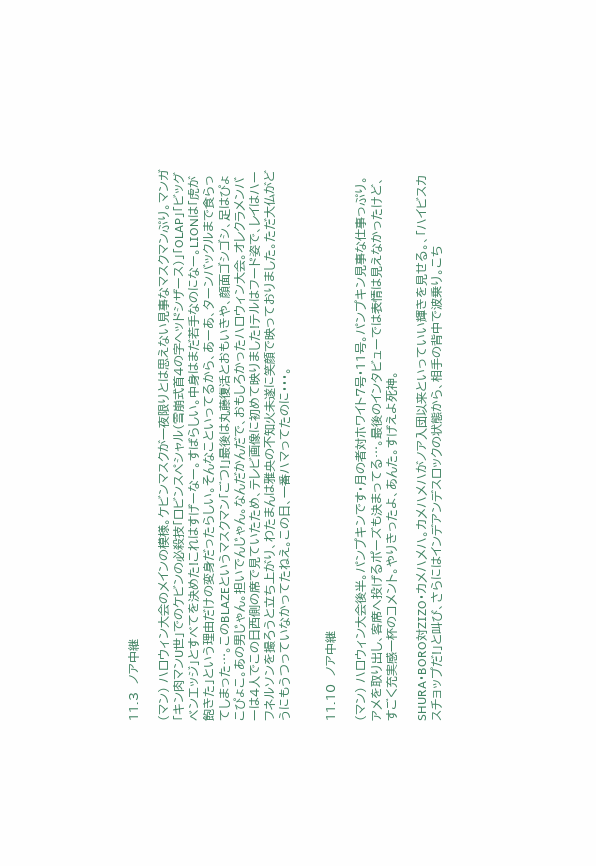11.3  ノア中継

(マン) ハロウィン大会のメインの模様。ケビンマスクが一夜限りとは思えない見事なマスクマンぷり。マンガ「キン肉マンU世」でのケビンの必殺技「ロビンスペシャル(雪崩式首4の字ヘッドシザース)」「OLAP」「ビッグベンエッジ」とすべてを決めた!これはすげーなー。すばらしい。中身はまだ若手なのになー。LIONは「虎が飽きた」という理由だけの変身だったらしい。そんなこといってるから、あーあ、ターンバックルまで食らってしまった…。このBLAZEというマスクマン「ごつ!」最後は丸藤復活とおもいきや、顔面ゴシゴシ、足はぴょこぴょこ。あの男じゃん。担いでんじゃん。なんだかんだで、おもしろかったハロウィン大会。オレクラメンバーは4人でこの日西側の席で見ていたため、テレビ画像に初めて映りました!テルはフード姿で、レイはハーフネルソンを撮ろうと立ち上がり、わたまんは雅央の不知火未遂に笑顔で映っておりました。ただ大仏がどうにもうつっていなかってたねえ。この日、一番ハマってたのに・・・。


11.10  ノア中継

(マン) ハロウィン大会後半。パンプキンです・月の者対ホワイト7号・11号。パンプキン見事な仕事っぷり。 アメを取り出し、客席へ投げるポーズも決まってる…。最後のインタビューでは表情は見えなかったけど、すごく充実感一杯のコメント。やりきったよ、あんた。すげえよ死神。

SHURA・BORO対ZIZO・カメハメハ。カメハメハがノア入団以来といっていい輝きを見せる。、「ハイビスカスチョップだ!」と叫び、さらにはインデアンデスロックの状態から、相手の背中で波乗り。こち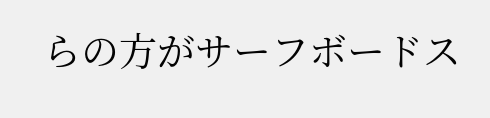らの方がサーフボードス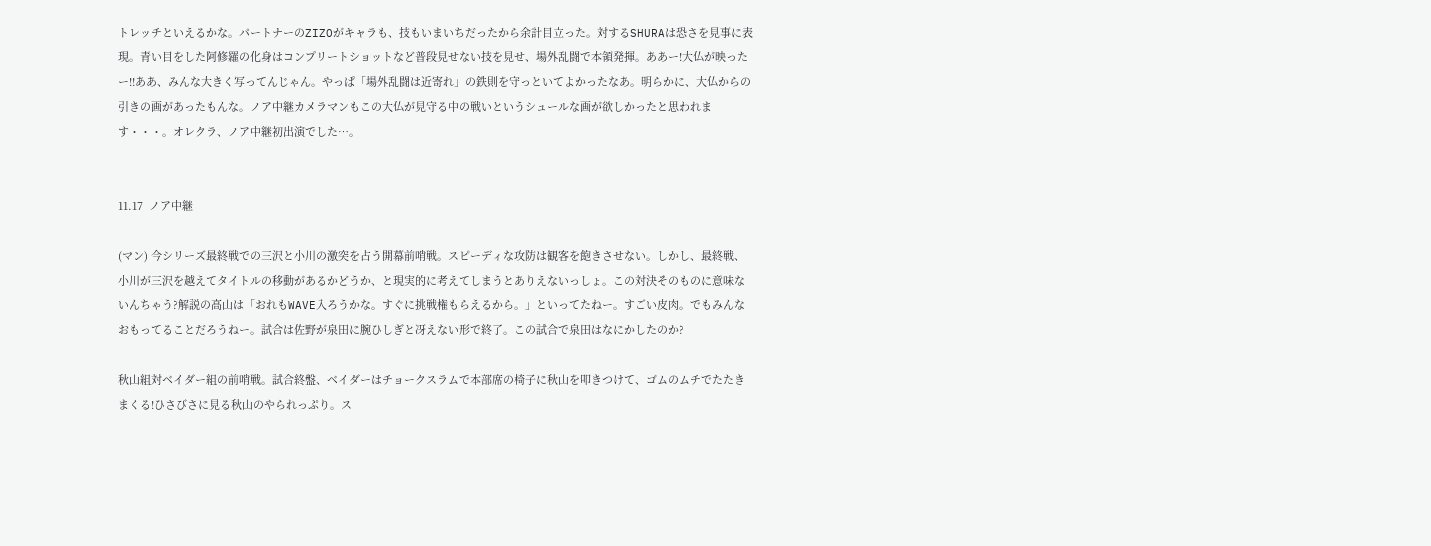トレッチといえるかな。パートナーのZIZOがキャラも、技もいまいちだったから余計目立った。対するSHURAは恐さを見事に表現。青い目をした阿修羅の化身はコンプリートショットなど普段見せない技を見せ、場外乱闘で本領発揮。ああー!大仏が映ったー!!ああ、みんな大きく写ってんじゃん。やっぱ「場外乱闘は近寄れ」の鉄則を守っといてよかったなあ。明らかに、大仏からの引きの画があったもんな。ノア中継カメラマンもこの大仏が見守る中の戦いというシュールな画が欲しかったと思われます・・・。オレクラ、ノア中継初出演でした…。


11.17  ノア中継

(マン) 今シリーズ最終戦での三沢と小川の激突を占う開幕前哨戦。スピーディな攻防は観客を飽きさせない。しかし、最終戦、小川が三沢を越えてタイトルの移動があるかどうか、と現実的に考えてしまうとありえないっしょ。この対決そのものに意味ないんちゃう?解説の高山は「おれもWAVE入ろうかな。すぐに挑戦権もらえるから。」といってたねー。すごい皮肉。でもみんなおもってることだろうねー。試合は佐野が泉田に腕ひしぎと冴えない形で終了。この試合で泉田はなにかしたのか?

秋山組対ベイダー組の前哨戦。試合終盤、ベイダーはチョークスラムで本部席の椅子に秋山を叩きつけて、ゴムのムチでたたきまくる!ひさびさに見る秋山のやられっぷり。ス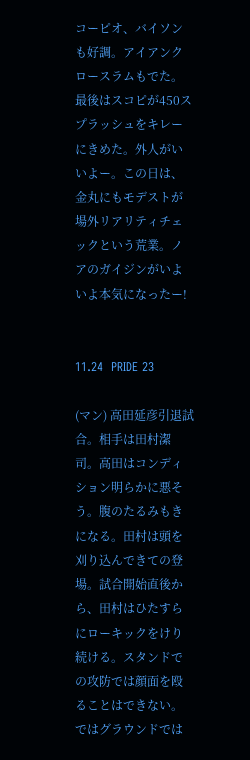コーピオ、バイソンも好調。アイアンクロースラムもでた。最後はスコピが450スプラッシュをキレーにきめた。外人がいいよー。この日は、金丸にもモデストが場外リアリティチェックという荒業。ノアのガイジンがいよいよ本気になったー!


11.24  PRIDE 23

(マン) 高田延彦引退試合。相手は田村潔司。高田はコンディション明らかに悪そう。腹のたるみもきになる。田村は頭を刈り込んできての登場。試合開始直後から、田村はひたすらにローキックをけり続ける。スタンドでの攻防では顔面を殴ることはできない。ではグラウンドでは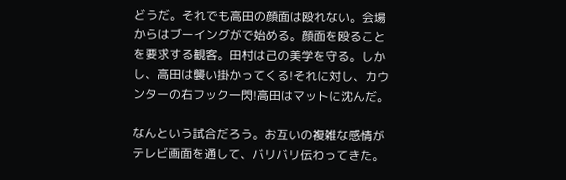どうだ。それでも高田の顔面は殴れない。会場からはブーイングがで始める。顔面を殴ることを要求する観客。田村は己の美学を守る。しかし、高田は襲い掛かってくる!それに対し、カウンターの右フック一閃!高田はマットに沈んだ。

なんという試合だろう。お互いの複雑な感情がテレビ画面を通して、バリバリ伝わってきた。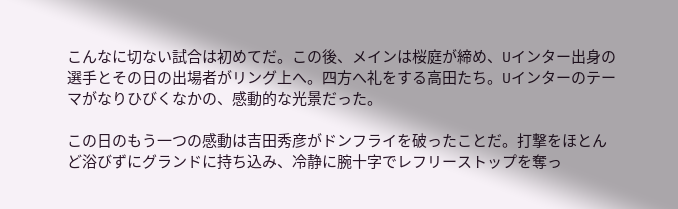こんなに切ない試合は初めてだ。この後、メインは桜庭が締め、Uインター出身の選手とその日の出場者がリング上へ。四方へ礼をする高田たち。Uインターのテーマがなりひびくなかの、感動的な光景だった。

この日のもう一つの感動は吉田秀彦がドンフライを破ったことだ。打撃をほとんど浴びずにグランドに持ち込み、冷静に腕十字でレフリーストップを奪っ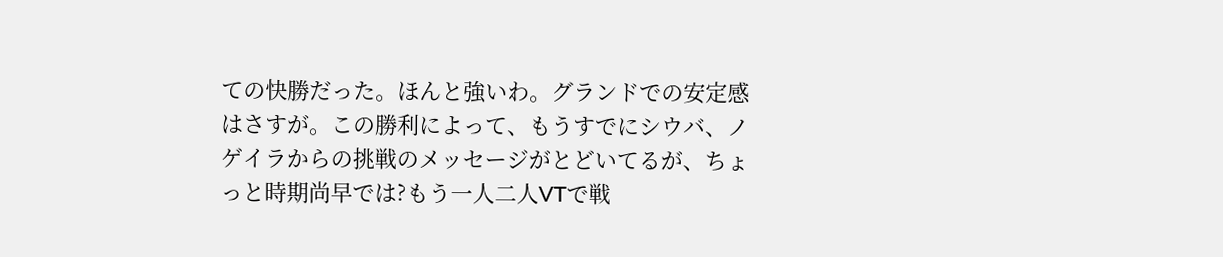ての快勝だった。ほんと強いわ。グランドでの安定感はさすが。この勝利によって、もうすでにシウバ、ノゲイラからの挑戦のメッセージがとどいてるが、ちょっと時期尚早では?もう一人二人VTで戦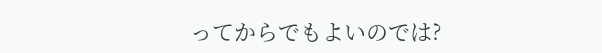ってからでもよいのでは?